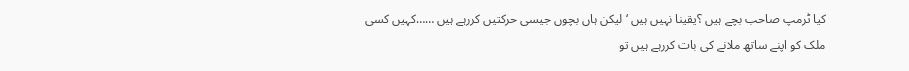کیا ٹرمپ صاحب بچے ہیں ؟یقینا نہیں ہیں ‘ لیکن ہاں بچوں جیسی حرکتیں کررہے ہیں ……کہیں کسی ملک کو اپنے ساتھ ملانے کی بات کررہے ہیں تو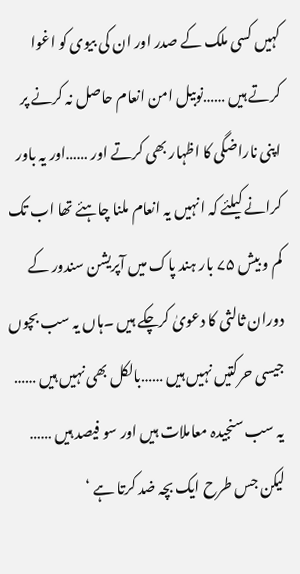کہیں کسی ملک کے صدر اور ان کی بیوی کو اغوا کرتے ہیں ……نوبیل امن انعام حاصل نہ کرنے پر اپنی ناراضگی کا اظہار بھی کرتے اور ……اور یہ باور کرانے کیلئے کہ انہیں یہ انعام ملنا چاہئے تھا اب تک کم و بیش ۷۵ بار ہند پاک میں آپریشن سندور کے دوران ثالثی کا دعویٰ کرچکے ہیں ۔ہاں یہ سب بچوں جیسی حرکتیں نہیں ہیں ……بالکل بھی نہیں ہیں …… یہ سب سنجیدہ معاملات ہیں اور سو فیصد ہیں …… لیکن جس طرح ایک بچہ ضد کرتا ہے ‘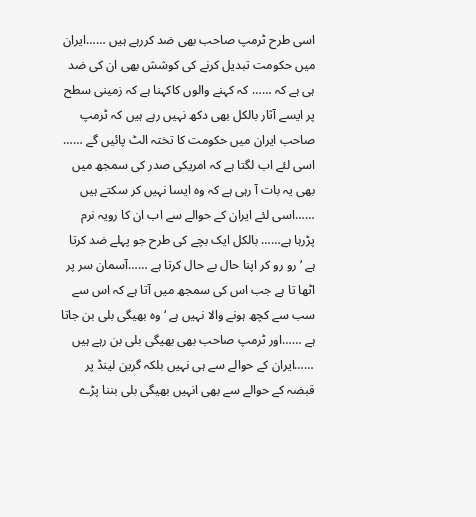اسی طرح ٹرمپ صاحب بھی ضد کررہے ہیں ……ایران میں حکومت تبدیل کرنے کی کوشش بھی ان کی ضد ہی ہے کہ …… کہ کہنے والوں کاکہنا ہے کہ زمینی سطح پر ایسے آثار بالکل بھی دکھ نہیں رہے ہیں کہ ٹرمپ صاحب ایران میں حکومت کا تختہ الٹ پائیں گے …… اسی لئے اب لگتا ہے کہ امریکی صدر کی سمجھ میں بھی یہ بات آ رہی ہے کہ وہ ایسا نہیں کر سکتے ہیں ……اسی لئے ایران کے حوالے سے اب ان کا رویہ نرم پڑرہا ہے…… بالکل ایک بچے کی طرح جو پہلے ضد کرتا ہے ‘ رو رو کر اپنا حال بے حال کرتا ہے ……آسمان سر پر اٹھا تا ہے جب اس کی سمجھ میں آتا ہے کہ اس سے سب سے کچھ ہونے والا نہیں ہے ‘ وہ بھیگی بلی بن جاتا ہے ……اور ٹرمپ صاحب بھی بھیگی بلی بن رہے ہیں ……ایران کے حوالے سے ہی نہیں بلکہ گرین لینڈ پر قبضہ کے حوالے سے بھی انہیں بھیگی بلی بننا پڑے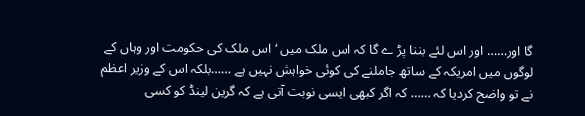گا اور…… اور اس لئے بننا پڑ ے گا کہ اس ملک میں ‘اس ملک کی حکومت اور وہاں کے لوگوں میں امریکہ کے ساتھ جاملنے کی کوئی خواہش نہیں ہے ……بلکہ اس کے وزیر اعظم نے تو واضح کردیا کہ …… کہ اگر کبھی ایسی نوبت آتی ہے کہ گرین لینڈ کو کسی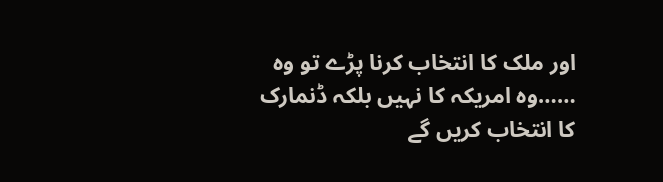اور ملک کا انتخاب کرنا پڑے تو وہ ……وہ امریکہ کا نہیں بلکہ ڈنمارک کا انتخاب کریں گے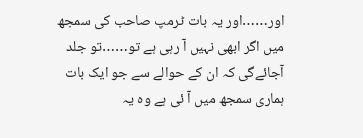اور……اور یہ بات ٹرمپ صاحب کی سمجھ میں اگر ابھی نہیں آ رہی ہے تو……تو جلد آجائےگی کہ ان کے حوالے سے جو ایک بات ہماری سمجھ میں آ ئی ہے وہ یہ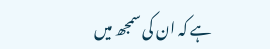ہے کہ ان کی سمجھ میں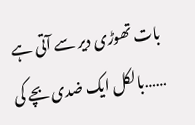بات تھوڑی دیر سے آتی ہے ……بالکل ایک ضدی بچے کی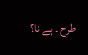طرح ۔ ہے نا؟